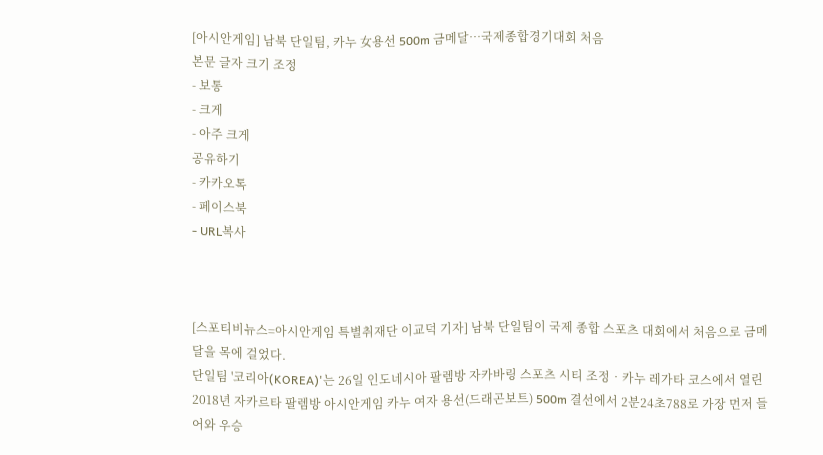[아시안게임] 남북 단일팀, 카누 女용선 500m 금메달…국제종합경기대회 처음
본문 글자 크기 조정
- 보통
- 크게
- 아주 크게
공유하기
- 카카오톡
- 페이스북
- URL복사



[스포티비뉴스=아시안게임 특별취재단 이교덕 기자] 남북 단일팀이 국제 종합 스포츠 대회에서 처음으로 금메달을 목에 걸었다.
단일팀 '코리아(KOREA)'는 26일 인도네시아 팔렘방 자카바링 스포츠 시티 조정‧카누 레가타 코스에서 열린 2018년 자카르타 팔렘방 아시안게임 카누 여자 용선(드래곤보트) 500m 결선에서 2분24초788로 가장 먼저 들어와 우승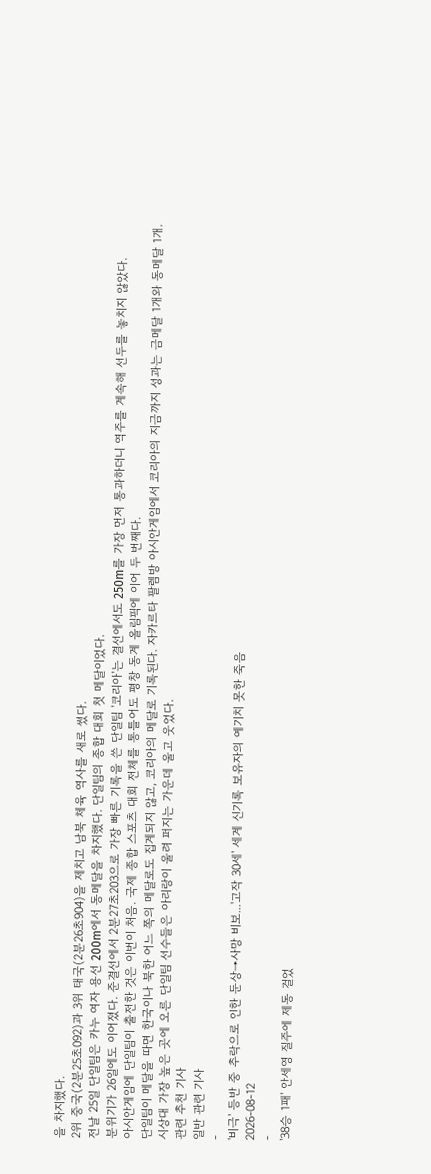을 차지했다.
2위 중국(2분25초092)과 3위 태국(2분26초904)을 제치고 남북 체육 역사를 새로 썼다.
전날 25일 단일팀은 카누 여자 용선 200m에서 동메달을 차지했다. 단일팀의 종합 대회 첫 메달이었다.
분위기가 26일에도 이어졌다. 준결선에서 2분27초203으로 가장 빠른 기록을 쓴 단일팀 '코리아'는 결선에서도 250m를 가장 먼저 통과하더니 역주를 계속해 선두를 놓치지 않았다.
아시안게임에 단일팀이 출전한 것은 이번이 처음. 국제 종합 스포츠 대회 전체를 통틀어도 평창 동계 올림픽에 이어 두 번째다.
단일팀이 메달을 따면 한국이나 북한 어느 쪽의 메달로도 집계되지 않고, 코리아의 메달로 기록된다. 자카르타 팔렘방 아시안게임에서 코리아의 지금까지 성과는 금메달 1개와 동메달 1개.
시상대 가장 높은 곳에 오른 단일팀 선수들은 아리랑이 울려 퍼지는 가운데 울고 웃었다.
관련 추천 기사
일반 관련 기사
-
'비극' 등반 중 추락으로 인한 둔상→사망 비보...'고작 30세' 세계 신기록 보유자의 예기치 못한 죽음
2026-08-12
-
'38승 1패' 안세영 질주에 제동 걸었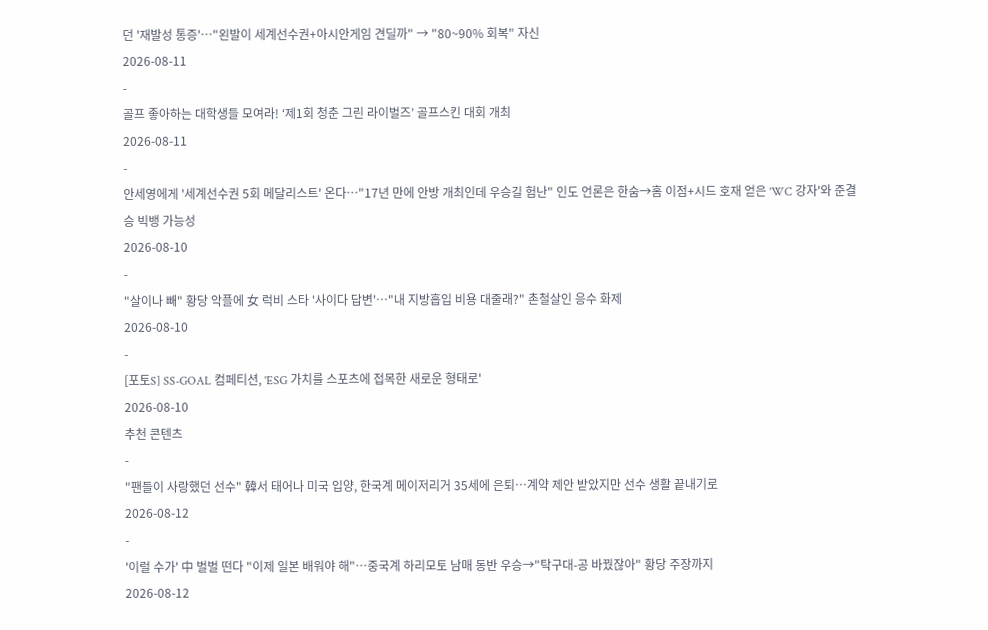던 '재발성 통증'…"왼발이 세계선수권+아시안게임 견딜까" → "80~90% 회복" 자신
2026-08-11
-
골프 좋아하는 대학생들 모여라! ‘제1회 청춘 그린 라이벌즈’ 골프스킨 대회 개최
2026-08-11
-
안세영에게 '세계선수권 5회 메달리스트' 온다…"17년 만에 안방 개최인데 우승길 험난" 인도 언론은 한숨→홈 이점+시드 호재 얻은 'WC 강자'와 준결승 빅뱅 가능성
2026-08-10
-
"살이나 빼" 황당 악플에 女 럭비 스타 '사이다 답변'…"내 지방흡입 비용 대줄래?" 촌철살인 응수 화제
2026-08-10
-
[포토S] SS-GOAL 컴페티션, 'ESG 가치를 스포츠에 접목한 새로운 형태로'
2026-08-10
추천 콘텐츠
-
"팬들이 사랑했던 선수" 韓서 태어나 미국 입양, 한국계 메이저리거 35세에 은퇴…계약 제안 받았지만 선수 생활 끝내기로
2026-08-12
-
'이럴 수가' 中 벌벌 떤다 "이제 일본 배워야 해"…중국계 하리모토 남매 동반 우승→"탁구대-공 바꿨잖아" 황당 주장까지
2026-08-12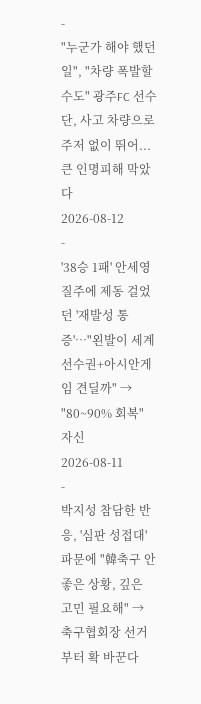-
"누군가 해야 했던 일", "차량 폭발할 수도" 광주FC 선수단, 사고 차량으로 주저 없이 뛰어...큰 인명피해 막았다
2026-08-12
-
'38승 1패' 안세영 질주에 제동 걸었던 '재발성 통증'…"왼발이 세계선수권+아시안게임 견딜까" → "80~90% 회복" 자신
2026-08-11
-
박지성 참담한 반응, '심판 성접대' 파문에 "韓축구 안 좋은 상황, 깊은 고민 필요해" → 축구협회장 선거부터 확 바꾼다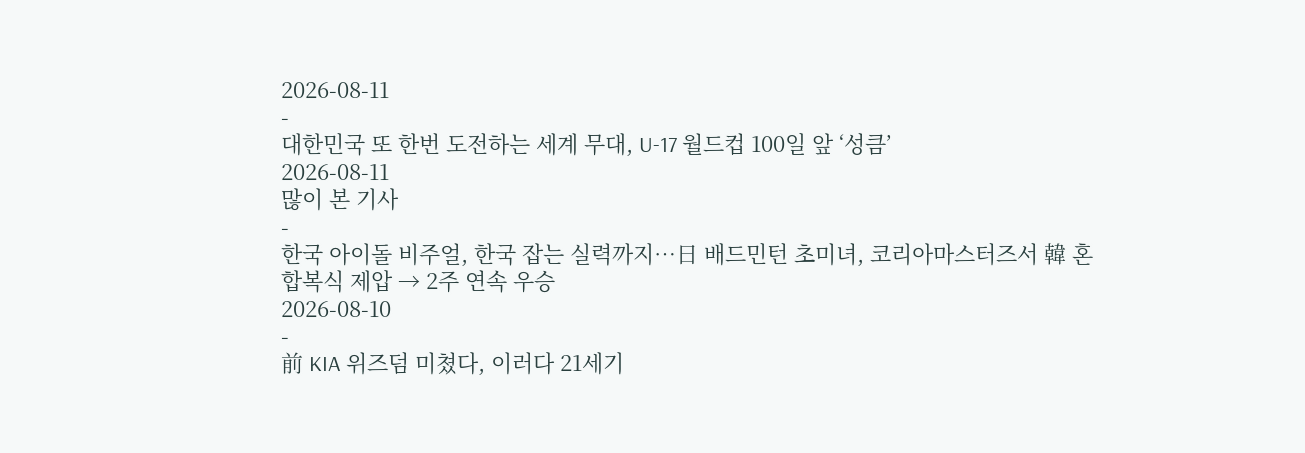2026-08-11
-
대한민국 또 한번 도전하는 세계 무대, U-17 월드컵 100일 앞 ‘성큼’
2026-08-11
많이 본 기사
-
한국 아이돌 비주얼, 한국 잡는 실력까지…日 배드민턴 초미녀, 코리아마스터즈서 韓 혼합복식 제압 → 2주 연속 우승
2026-08-10
-
前 KIA 위즈덤 미쳤다, 이러다 21세기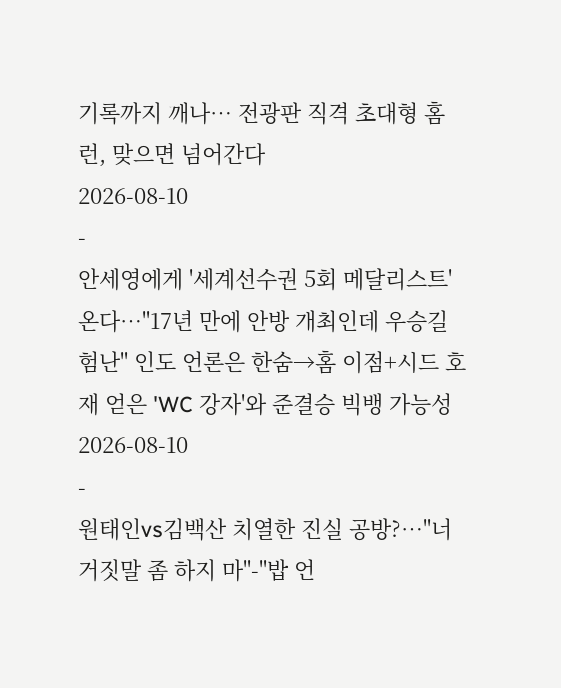기록까지 깨나… 전광판 직격 초대형 홈런, 맞으면 넘어간다
2026-08-10
-
안세영에게 '세계선수권 5회 메달리스트' 온다…"17년 만에 안방 개최인데 우승길 험난" 인도 언론은 한숨→홈 이점+시드 호재 얻은 'WC 강자'와 준결승 빅뱅 가능성
2026-08-10
-
원태인vs김백산 치열한 진실 공방?…"너 거짓말 좀 하지 마"-"밥 언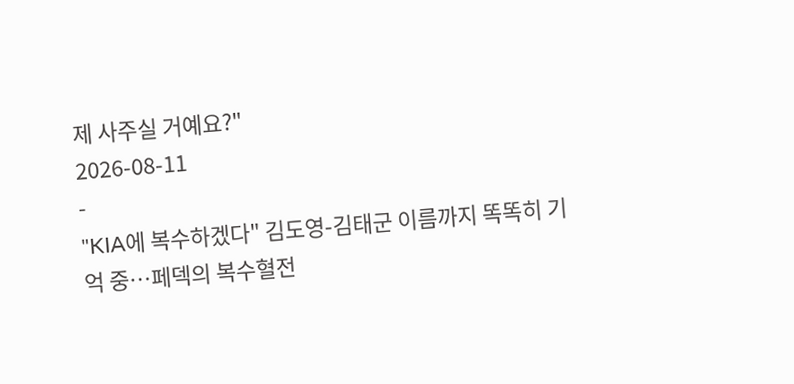제 사주실 거예요?"
2026-08-11
-
"KIA에 복수하겠다" 김도영-김태군 이름까지 똑똑히 기억 중…페덱의 복수혈전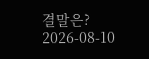결말은?
2026-08-10